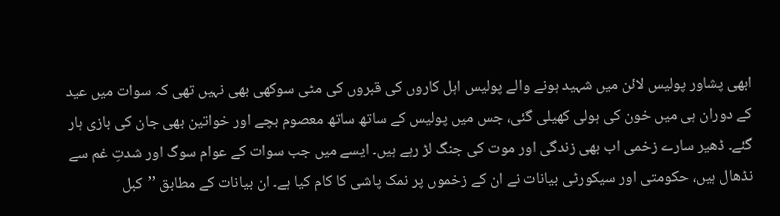ابھی پشاور پولیس لائن میں شہید ہونے والے پولیس اہل کاروں کی قبروں کی مٹی سوکھی بھی نہیں تھی کہ سوات میں عید کے دوران ہی میں خون کی ہولی کھیلی گئی، جس میں پولیس کے ساتھ ساتھ معصوم بچے اور خواتین بھی جان کی بازی ہار گئے۔ ڈھیر سارے زخمی اب بھی زندگی اور موت کی جنگ لڑ رہے ہیں۔ ایسے میں جب سوات کے عوام سوگ اور شدتِ غم سے نڈھال ہیں، حکومتی اور سیکورٹی بیانات نے ان کے زخموں پر نمک پاشی کا کام کیا ہے۔ ان بیانات کے مطابق ’’کبل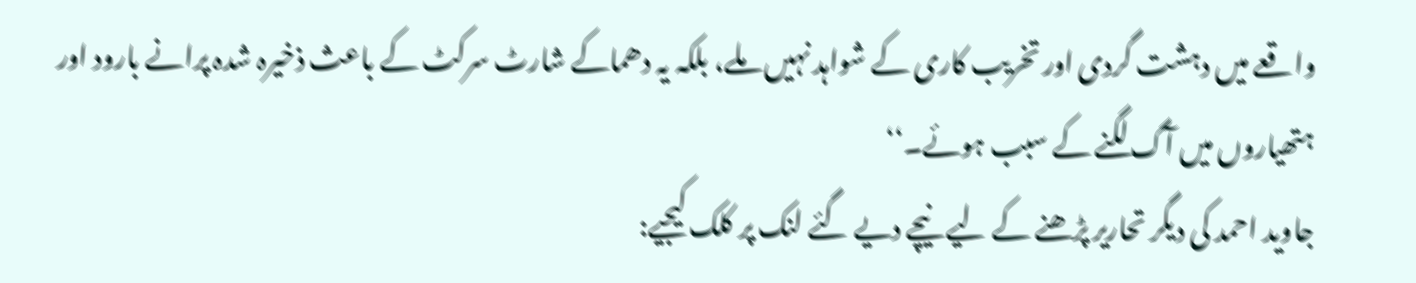واقعے میں دہشت گردی اور تخریب کاری کے شواہد نہیں ملے، بلکہ یہ دھماکے شارٹ سرکٹ کے باعث ذخیرہ شدہ پرانے بارود اور ہتھیاروں میں آگ لگنے کے سبب ہوئے۔‘‘
جاوید احمد کی دیگر تحاریر پڑھنے کے لیے نیچے دیے گئے لنک پر کلک کیجیے: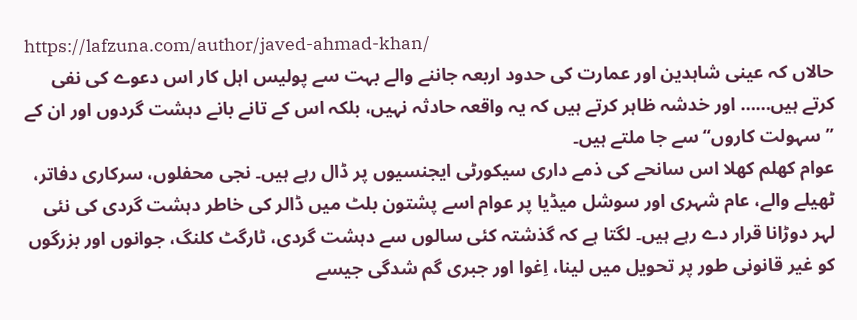https://lafzuna.com/author/javed-ahmad-khan/
حالاں کہ عینی شاہدین اور عمارت کی حدود اربعہ جاننے والے بہت سے پولیس اہل کار اس دعوے کی نفی کرتے ہیں…… اور خدشہ ظاہر کرتے ہیں کہ یہ واقعہ حادثہ نہیں، بلکہ اس کے تانے بانے دہشت گردوں اور ان کے ’’سہولت کاروں‘‘ سے جا ملتے ہیں۔
عوام کھلم کھلا اس سانحے کی ذمے داری سیکورٹی ایجنسیوں پر ڈال رہے ہیں۔ نجی محفلوں، سرکاری دفاتر، ٹھیلے والے، عام شہری اور سوشل میڈیا پر عوام اسے پشتون بلٹ میں ڈالر کی خاطر دہشت گردی کی نئی لہر دوڑانا قرار دے رہے ہیں۔ لگتا ہے کہ گذشتہ کئی سالوں سے دہشت گردی، ٹارگٹ کلنگ، جوانوں اور بزرگوں کو غیر قانونی طور پر تحویل میں لینا، اِغوا اور جبری گم شدگی جیسے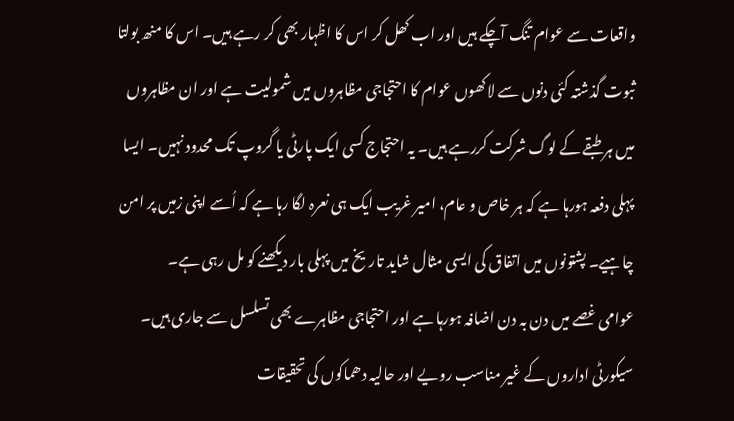واقعات سے عوام تنگ آچکے ہیں اور اب کھل کر اس کا اظہار بھی کر رہے ہیں۔ اس کا منھ بولتا ثبوت گذشتہ کئی دنوں سے لاکھوں عوام کا احتجاجی مظاہروں میں شمولیت ہے اور ان مظاہروں میں ہر طبقے کے لوگ شرکت کررہے ہیں۔ یہ احتجاج کسی ایک پارٹی یا گروپ تک محدود نہیں۔ ایسا پہلی دفعہ ہورہا ہے کہ ہر خاص و عام، امیر غریب ایک ہی نعرہ لگا رہا ہے کہ اُسے اپنی زمیں پر امن چاہیے۔ پشتونوں میں اتفاق کی ایسی مثال شاید تاریخ میں پہلی بار دیکھنے کو مل رہی ہے۔
عوامی غصے میں دن بہ دن اضافہ ہورہا ہے اور احتجاجی مظاہرے بھی تسلسل سے جاری ہیں۔ سیکورٹی اداروں کے غیر مناسب رویے اور حالیہ دھماکوں کی تحقیقات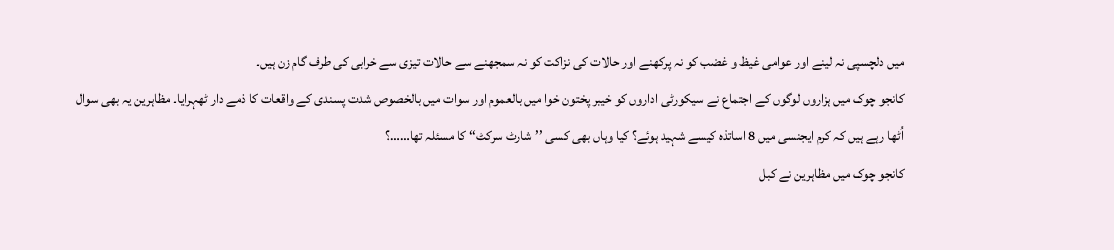میں دلچسپی نہ لینے اور عوامی غیظ و غضب کو نہ پرکھنے اور حالات کی نزاکت کو نہ سمجھنے سے حالات تیزی سے خرابی کی طرف گام زن ہیں۔
کانجو چوک میں ہزاروں لوگوں کے اجتماع نے سیکورٹی اداروں کو خیبر پختون خوا میں بالعموم اور سوات میں بالخصوص شدت پسندی کے واقعات کا ذمے دار ٹھہرایا۔ مظاہرین یہ بھی سوال اُٹھا رہے ہیں کہ کرم ایجنسی میں 8 اساتذہ کیسے شہید ہوئے؟ کیا وہاں بھی کسی ’’شارٹ سرکٹ‘‘ کا مسئلہ تھا……؟
کانجو چوک میں مظاہرین نے کبل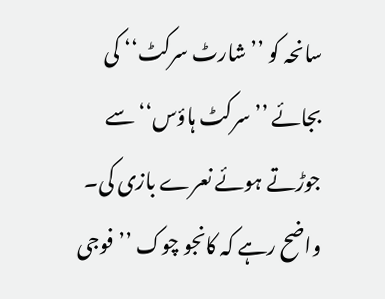سانحہ کو ’’شارٹ سرکٹ‘‘ کی بجائے ’’سرکٹ ہاؤس‘‘ سے جوڑتے ہوئے نعرے بازی کی۔
واضح رہے کہ کانجو چوک ’’فوجی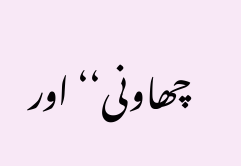چھاونی‘‘ اور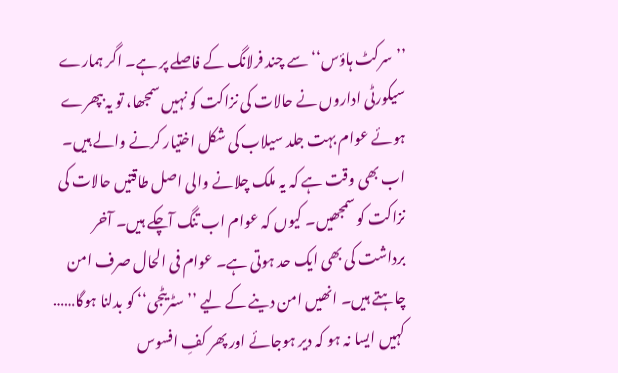’’سرکٹ ہاؤس‘‘ سے چند فرلانگ کے فاصلے پر ہے۔ اگر ہمارے سیکورٹی اداروں نے حالات کی نزاکت کو نہیں سمجھا، تو یہ بپھرے ہوئے عوام بہت جلد سیلاب کی شکل اختیار کرنے والے ہیں۔ اب بھی وقت ہے کہ یہ ملک چلانے والی اصل طاقتیں حالات کی نزاکت کو سمجھیں۔ کیوں کہ عوام اب تنگ آچکے ہیں۔ آخر برداشت کی بھی ایک حد ہوتی ہے۔ عوام فی الحال صرف امن چاہتے ہیں۔ انھیں امن دینے کے لیے ’’سٹریٹجی‘‘ کو بدلنا ہوگا…… کہیں ایسا نہ ہو کہ دیر ہوجائے اور پھر کفِ افسوس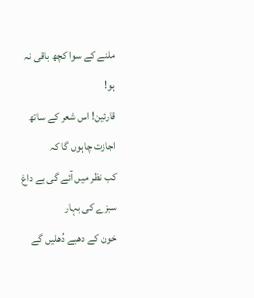ملنے کے سوا کچھ باقی نہ ہو!
قارئین! اس شعر کے ساتھ اجازت چاہوں گا کہ
کب نظر میں آئے گی بے داغ سبزے کی بہار
خون کے دھبے دُھلیں گے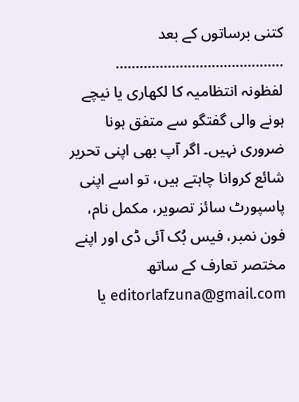کتنی برساتوں کے بعد
……………………………………
لفظونہ انتظامیہ کا لکھاری یا نیچے ہونے والی گفتگو سے متفق ہونا ضروری نہیں۔ اگر آپ بھی اپنی تحریر شائع کروانا چاہتے ہیں، تو اسے اپنی پاسپورٹ سائز تصویر، مکمل نام، فون نمبر، فیس بُک آئی ڈی اور اپنے مختصر تعارف کے ساتھ editorlafzuna@gmail.com یا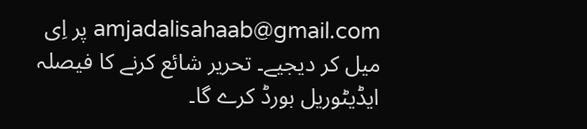amjadalisahaab@gmail.com پر اِی میل کر دیجیے۔ تحریر شائع کرنے کا فیصلہ ایڈیٹوریل بورڈ کرے گا۔